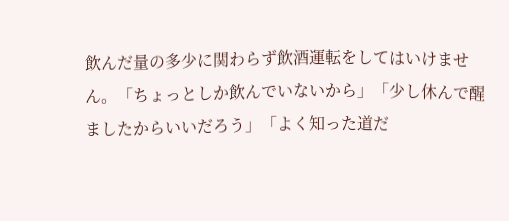飲んだ量の多少に関わらず飲酒運転をしてはいけません。「ちょっとしか飲んでいないから」「少し休んで醒ましたからいいだろう」「よく知った道だ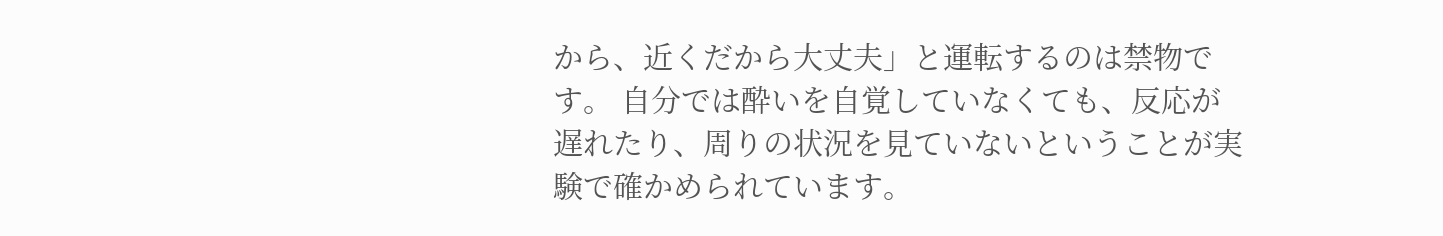から、近くだから大丈夫」と運転するのは禁物です。 自分では酔いを自覚していなくても、反応が遅れたり、周りの状況を見ていないということが実験で確かめられています。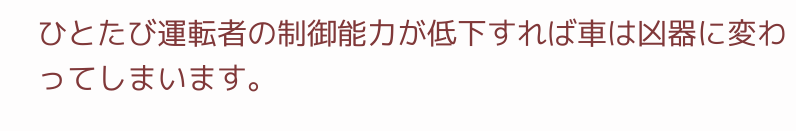ひとたび運転者の制御能力が低下すれば車は凶器に変わってしまいます。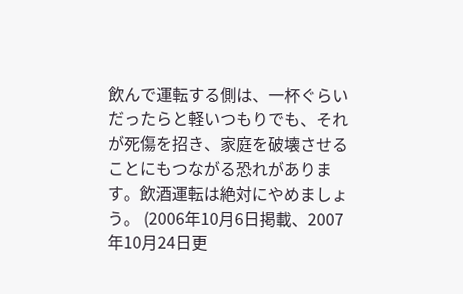飲んで運転する側は、一杯ぐらいだったらと軽いつもりでも、それが死傷を招き、家庭を破壊させることにもつながる恐れがあります。飲酒運転は絶対にやめましょう。 (2006年10月6日掲載、2007年10月24日更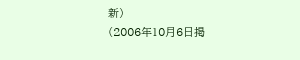新)
(2006年10月6日掲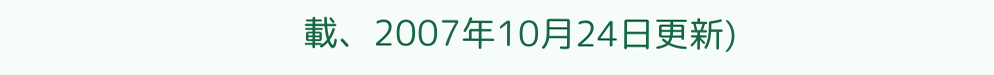載、2007年10月24日更新)